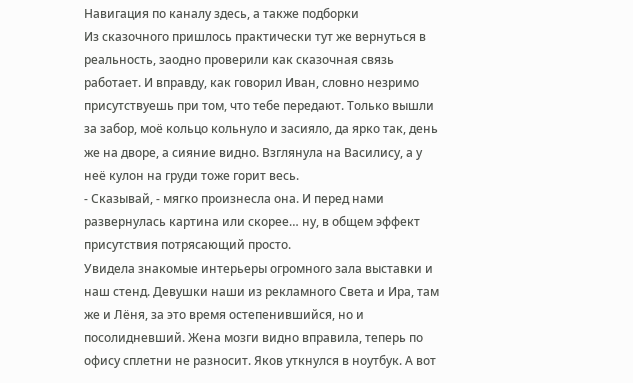Навигация по каналу здесь, а также подборки
Из сказочного пришлось практически тут же вернуться в реальность, заодно проверили как сказочная связь работает. И вправду, как говорил Иван, словно незримо присутствуешь при том, что тебе передают. Только вышли за забор, моё кольцо кольнуло и засияло, да ярко так, день же на дворе, а сияние видно. Взглянула на Василису, а у неё кулон на груди тоже горит весь.
- Сказывай, - мягко произнесла она. И перед нами развернулась картина или скорее… ну, в общем эффект присутствия потрясающий просто.
Увидела знакомые интерьеры огромного зала выставки и наш стенд. Девушки наши из рекламного Света и Ира, там же и Лёня, за это время остепенившийся, но и посолидневший. Жена мозги видно вправила, теперь по офису сплетни не разносит. Яков уткнулся в ноутбук. А вот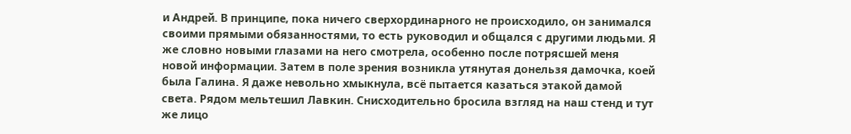и Андрей. В принципе, пока ничего сверхординарного не происходило, он занимался своими прямыми обязанностями, то есть руководил и общался с другими людьми. Я же словно новыми глазами на него смотрела, особенно после потрясшей меня новой информации. Затем в поле зрения возникла утянутая донельзя дамочка, коей была Галина. Я даже невольно хмыкнула, всё пытается казаться этакой дамой света. Рядом мельтешил Лавкин. Снисходительно бросила взгляд на наш стенд и тут же лицо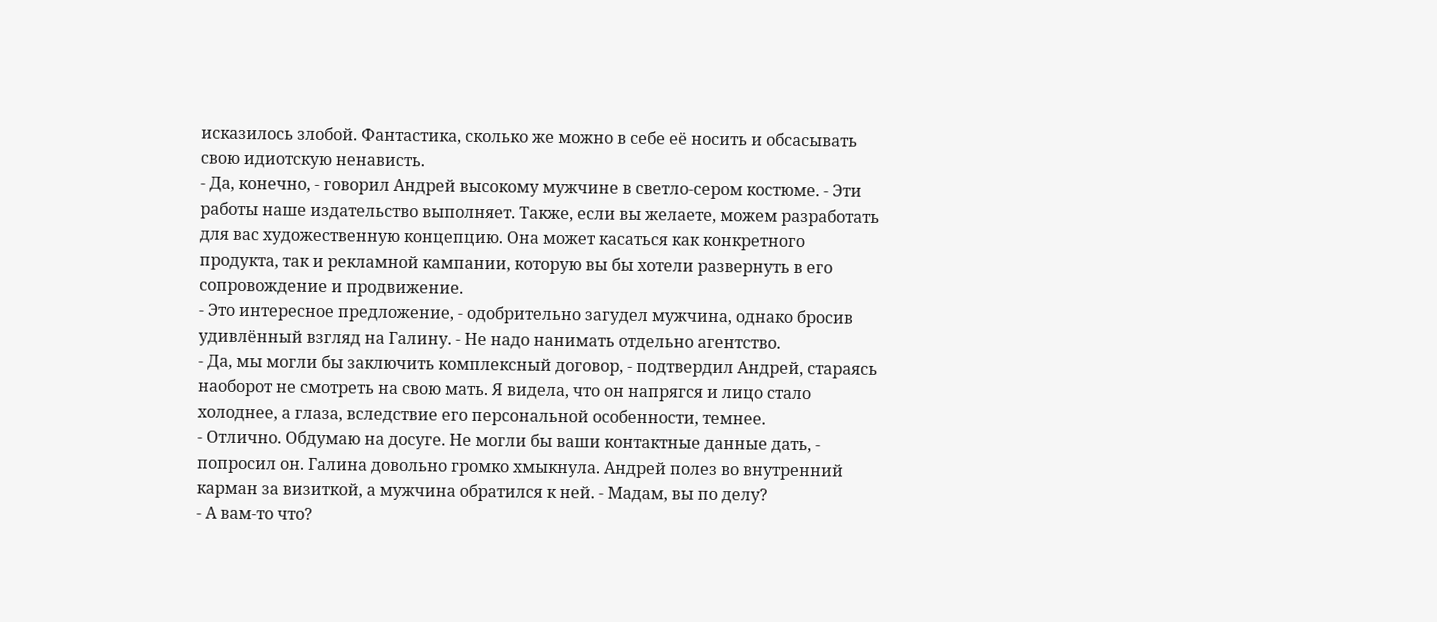исказилось злобой. Фантастика, сколько же можно в себе её носить и обсaсывать свою идиотскую ненависть.
- Да, конечно, - говорил Андрей высокому мужчине в светло-сером костюме. - Эти работы наше издательство выполняет. Также, если вы желаете, можем разработать для вас художественную концепцию. Она может касаться как конкретного продукта, так и рекламной кампании, которую вы бы хотели развернуть в его сопровождение и продвижение.
- Это интересное предложение, - одобрительно загудел мужчина, однако бросив удивлённый взгляд на Галину. - Не надо нанимать отдельно агентство.
- Да, мы могли бы заключить комплексный договор, - подтвердил Андрей, стараясь наоборот не смотреть на свою мать. Я видела, что он напрягся и лицо стало холоднее, а глаза, вследствие его персональной особенности, темнее.
- Отлично. Обдумаю на досуге. Не могли бы ваши контактные данные дать, - попросил он. Галина довольно громко хмыкнула. Андрей полез во внутренний карман за визиткой, а мужчина обратился к ней. - Мадам, вы по делу?
- А вам-то что?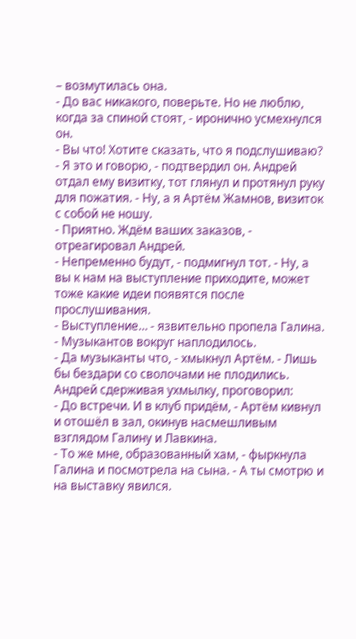– возмутилась она.
- До вас никакого, поверьте. Но не люблю, когда за спиной стоят, - иронично усмехнулся он.
- Вы что! Хотите сказать, что я подслушиваю?
- Я это и говорю, - подтвердил он. Андрей отдал ему визитку, тот глянул и протянул руку для пожатия. - Ну, а я Артём Жамнов, визиток с собой не ношу.
- Приятно. Ждём ваших заказов, - отреагировал Андрей.
- Непременно будут, - подмигнул тот. - Ну, а вы к нам на выступление приходите, может тоже какие идеи появятся после прослушивания.
- Выступление… - язвительно пропела Галина. - Музыкантов вокруг наплодилось.
- Да музыканты что, - хмыкнул Артём. - Лишь бы бездари со cвoлочами не плодились.
Андрей сдерживая ухмылку, проговорил:
- До встречи. И в клуб придём, - Артём кивнул и отошёл в зал, окинув насмешливым взглядом Галину и Лавкина.
- То же мне, образованный хам, - фыркнула Галина и посмотрела на сына. - А ты смотрю и на выставку явился.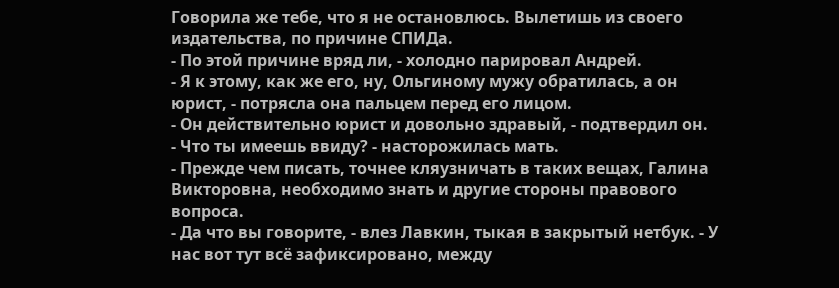Говорила же тебе, что я не остановлюсь. Вылетишь из своего издательства, по причине CПИДа.
- По этой причине вряд ли, - холодно парировал Андрей.
- Я к этому, как же его, ну, Ольгиному мужу обратилась, а он юрист, - потрясла она пальцем перед его лицом.
- Он действительно юрист и довольно здравый, - подтвердил он.
- Что ты имеешь ввиду? - насторожилась мать.
- Прежде чем писать, точнее кляузничать в таких вещах, Галина Викторовна, необходимо знать и другие стороны правового вопроса.
- Да что вы говорите, - влез Лавкин, тыкая в закрытый нетбук. - У нас вот тут всё зафиксировано, между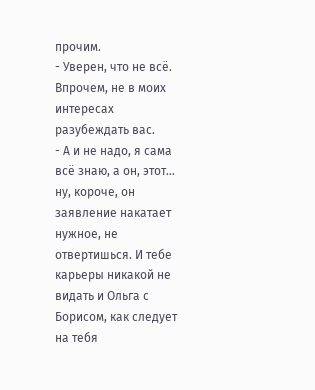прочим.
- Уверен, что не всё. Впрочем, не в моих интересах разубеждать вас.
- А и не надо, я сама всё знаю, а он, этот… ну, короче, он заявление накатает нужное, не отвертишься. И тебе карьеры никакой не видать и Ольга с Борисом, как следует на тебя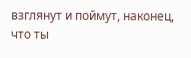взглянут и поймут, наконец, что ты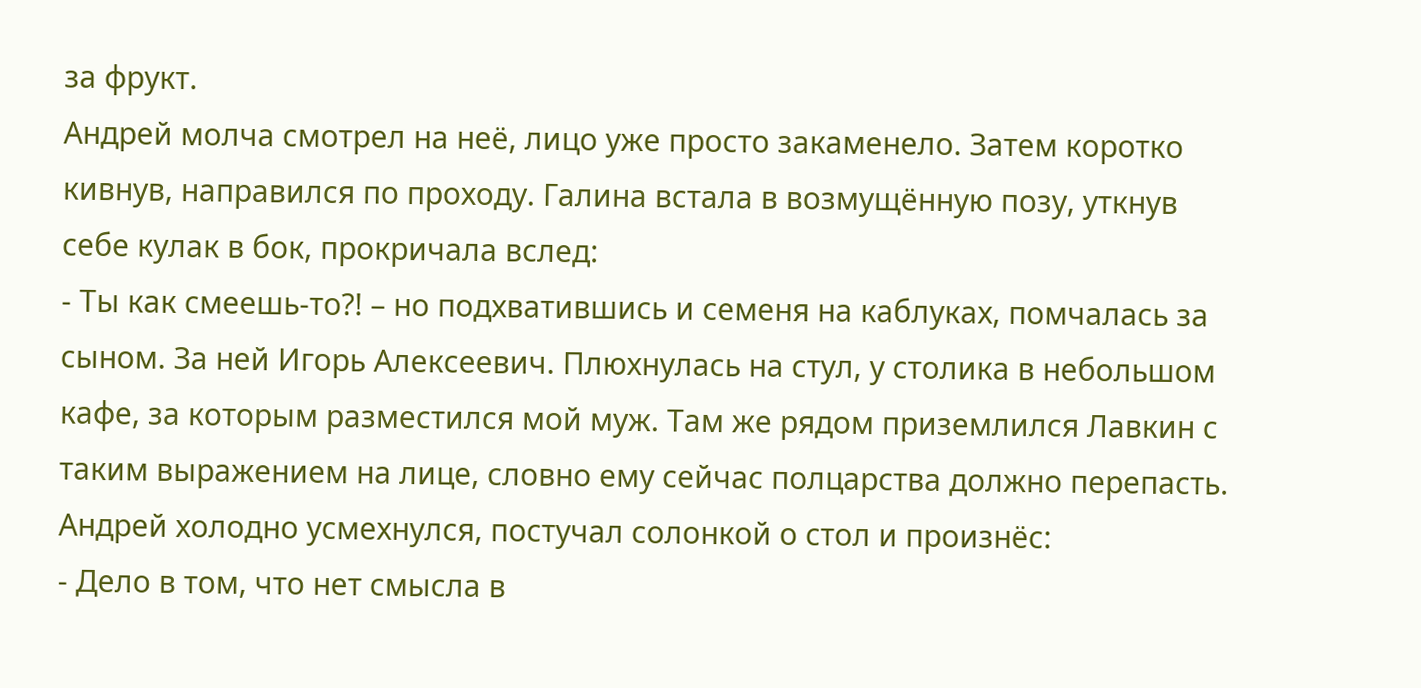за фрукт.
Андрей молча смотрел на неё, лицо уже просто закаменело. Затем коротко кивнув, направился по проходу. Галина встала в возмущённую позу, уткнув себе кулак в бок, прокричала вслед:
- Ты как смеешь-то?! – но подхватившись и семеня на каблуках, помчалась за сыном. За ней Игорь Алексеевич. Плюхнулась на стул, у столика в небольшом кафе, за которым разместился мой муж. Там же рядом приземлился Лавкин с таким выражением на лице, словно ему сейчас полцарства должно перепасть. Андрей холодно усмехнулся, постучал солонкой о стол и произнёс:
- Дело в том, что нет смысла в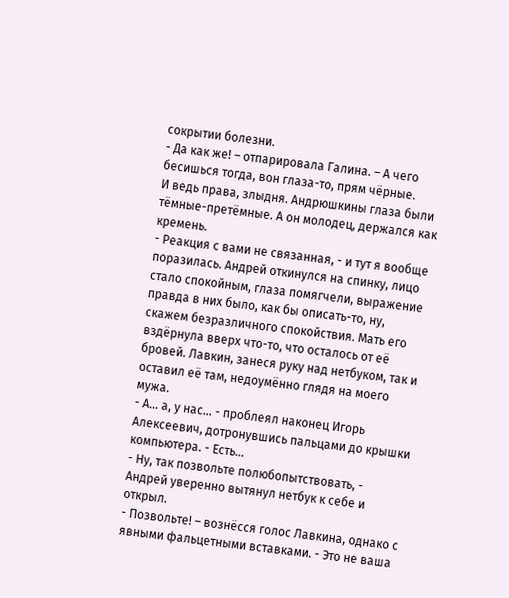сокрытии болезни.
- Да как же! – отпарировала Галина. – А чего бесишься тогда, вон глаза-то, прям чёрные.
И ведь права, злыдня. Андрюшкины глаза были тёмные-претёмные. А он молодец, держался как кремень.
- Реакция с вами не связанная, - и тут я вообще поразилась. Андрей откинулся на спинку, лицо стало спокойным, глаза помягчели, выражение правда в них было, как бы описать-то, ну, скажем безразличного спокойствия. Мать его вздёрнула вверх что-то, что осталось от её бровей. Лавкин, занеся руку над нетбуком, так и оставил её там, недоумённо глядя на моего мужа.
- А… а, у нас… - проблеял наконец Игорь Алексеевич, дотронувшись пальцами до крышки компьютера. - Есть…
- Ну, так позвольте полюбопытствовать, - Андрей уверенно вытянул нетбук к себе и открыл.
- Позвольте! – вознёсся голос Лавкина, однако с явными фальцетными вставками. - Это не ваша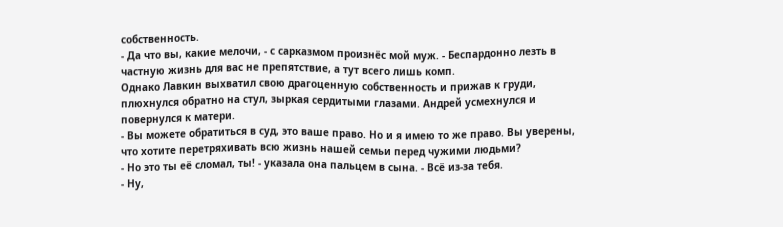собственность.
- Да что вы, какие мелочи, - с сарказмом произнёс мой муж. - Беспардонно лезть в частную жизнь для вас не препятствие, а тут всего лишь комп.
Однако Лавкин выхватил свою драгоценную собственность и прижав к груди, плюхнулся обратно на стул, зыркая сердитыми глазами. Андрей усмехнулся и повернулся к матери.
- Вы можете обратиться в суд, это ваше право. Но и я имею то же право. Вы уверены, что хотите перетряхивать всю жизнь нашей семьи перед чужими людьми?
- Но это ты её сломал, ты! - указала она пальцем в сына. - Всё из-за тебя.
- Ну,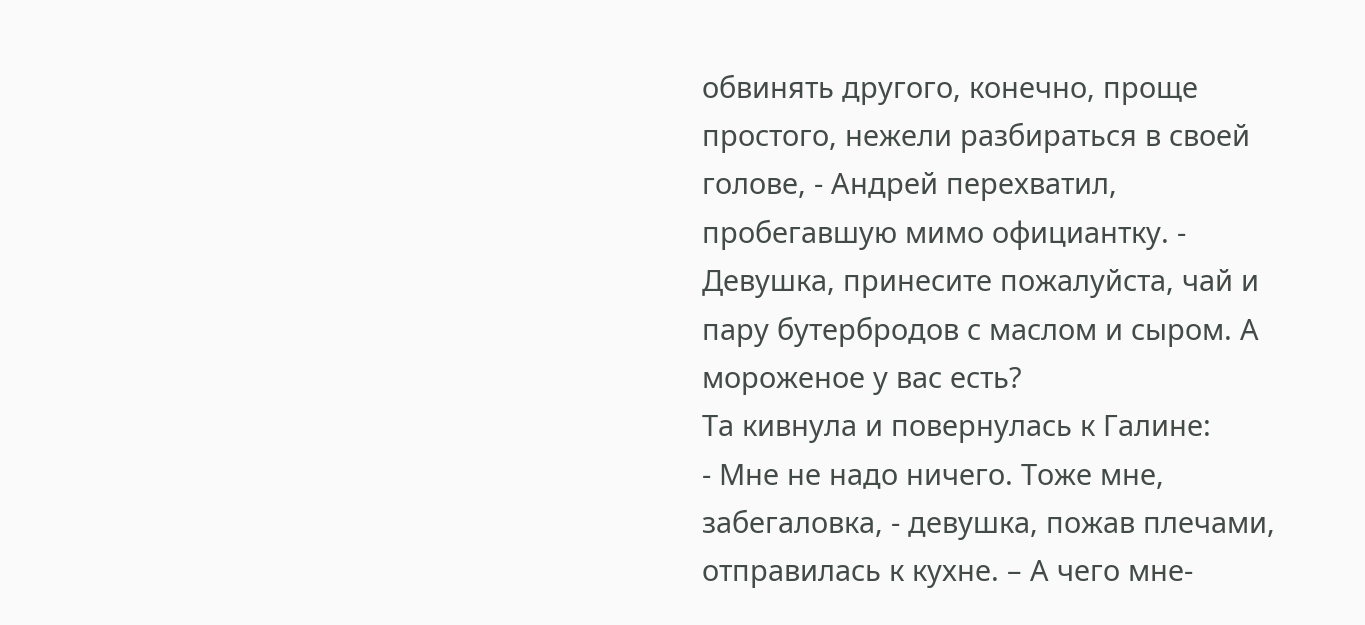обвинять другого, конечно, проще простого, нежели разбираться в своей голове, - Андрей перехватил, пробегавшую мимо официантку. - Девушка, принесите пожалуйста, чай и пару бутербродов с маслом и сыром. А мороженое у вас есть?
Та кивнула и повернулась к Галине:
- Мне не надо ничего. Тоже мне, забегаловка, - девушка, пожав плечами, отправилась к кухне. – А чего мне-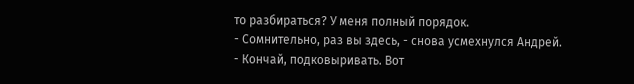то разбираться? У меня полный порядок.
- Сомнительно, раз вы здесь, - снова усмехнулся Андрей.
- Кончай, подковыривать. Вот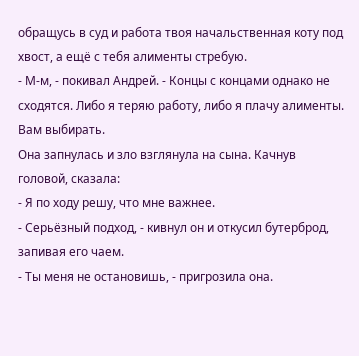обращусь в суд и работа твоя начальственная коту под хвост, а ещё с тебя алименты стребую.
- М-м, - покивал Андрей. - Концы с концами однако не сходятся. Либо я теряю работу, либо я плачу алименты. Вам выбирать.
Она запнулась и зло взглянула на сына. Качнув головой, сказала:
- Я по ходу решу, что мне важнее.
- Серьёзный подход, - кивнул он и откусил бутерброд, запивая его чаем.
- Ты меня не остановишь, - пригрозила она.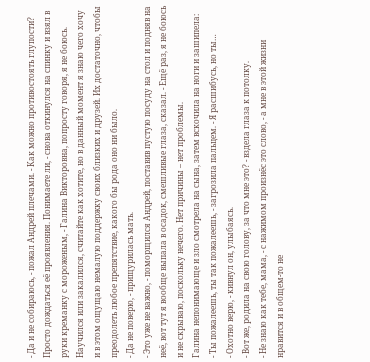- Да и не собираюсь, - пожал Андрей плечами. - Как можно противостоять глупости? Просто дождаться её проявления. Понимаете ли, - снова откинулся на спинку и взял в руки креманку с мороженым, - Галина Викторовна, попросту говоря, я не боюсь. Научился или закалился, считайте как хотите, но в данный момент я знаю чего хочу и в этом ощущаю немалую поддержку своих близких и друзей. Их достаточно, чтобы преодолеть любое препятствие, какого бы рода оно ни было.
- Да не поверю, - прищурилась мать.
- Это уже не важно, - поморщился Андрей, поставив пустую посуду на стол и подняв на неё, вот тут я вообще выпала в осадок, смешливые глаза, сказал. - Ещё раз, я не боюсь и не скрываю, поскольку нечего. Нет причины – нет проблемы.
Галина непонимающе и зло смотрела на сына, затем вскочила на ноги и зашипела:
- Ты пожалеешь, ты так пожалеешь, - загрозила пальцем. - Я расшибусь, но ты…
- Охотно верю, - кивнул он, улыбаясь.
- Вот же, родила на свою голову, за что мне это? - вздела глаза к потолку.
- Не знаю как тебе, мама, - с нажимом произнёс это слово, - а мне в этой жизни нравится и в общем-то не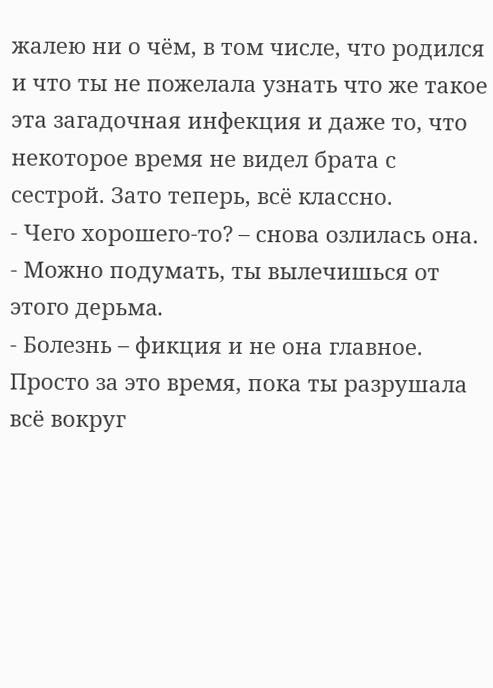жалею ни о чём, в том числе, что родился и что ты не пожелала узнать что же такое эта загадочная инфекция и даже то, что некоторое время не видел брата с сестрой. Зато теперь, всё классно.
- Чего хорошего-то? – снова озлилась она. - Можно подумать, ты вылечишься от этого дeрьмa.
- Болезнь – фикция и не она главное. Просто за это время, пока ты разрушала всё вокруг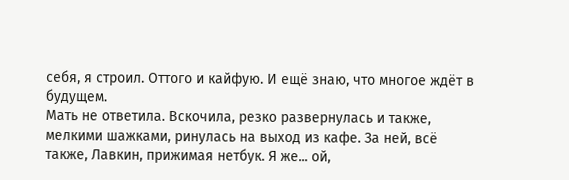себя, я строил. Оттого и кайфую. И ещё знаю, что многое ждёт в будущем.
Мать не ответила. Вскочила, резко развернулась и также, мелкими шажками, ринулась на выход из кафе. За ней, всё также, Лавкин, прижимая нетбук. Я же... ой,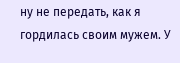ну не передать, как я гордилась своим мужем. У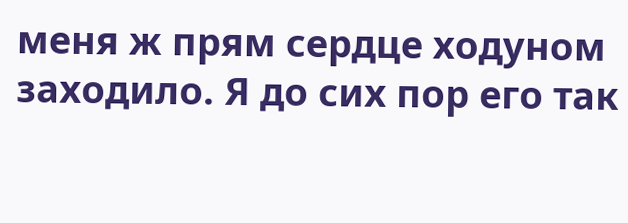меня ж прям сердце ходуном заходило. Я до сих пор его так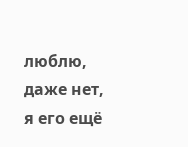люблю, даже нет, я его ещё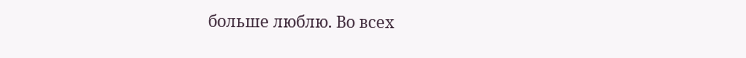больше люблю. Во всех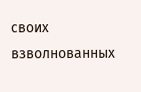своих взволнованных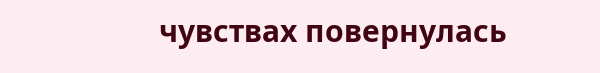чувствах повернулась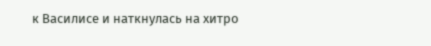к Василисе и наткнулась на хитро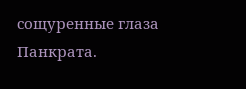сощуренные глаза Панкрата.